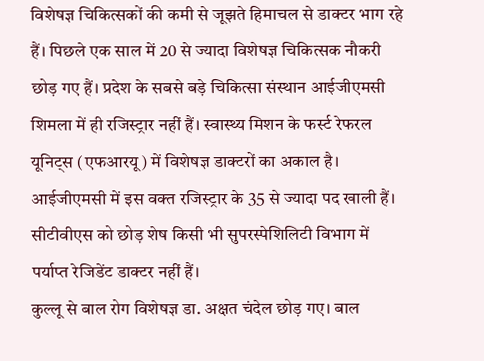विशेषज्ञ चिकित्सकों की कमी से जूझते हिमाचल से डाक्टर भाग रहे हैं। पिछले एक साल में 20 से ज्यादा विशेषज्ञ चिकित्सक नौकरी छोड़ गए हैं। प्रदेश के सबसे बड़े चिकित्सा संस्थान आईजीएमसी शिमला में ही रजिस्ट्रार नहीं हैं। स्वास्थ्य मिशन के फर्स्ट रेफरल यूनिट्स (एफआरयू) में विशेषज्ञ डाक्टरों का अकाल है। आईजीएमसी में इस वक्त रजिस्ट्रार के 35 से ज्यादा पद खाली हैं। सीटीवीएस को छोड़ शेष किसी भी सुपरस्पेशिलिटी विभाग में पर्याप्त रेजिडेंट डाक्टर नहीं हैं।
कुल्लू से बाल रोग विशेषज्ञ डा. अक्षत चंदेल छोड़ गए। बाल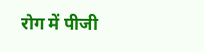रोग में पीजी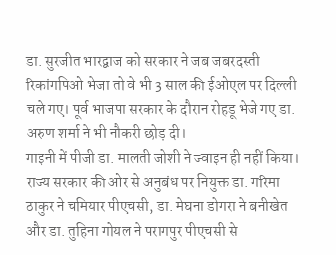डा. सुरजीत भारद्वाज को सरकार ने जब जबरदस्ती रिकांगपिओ भेजा तो वे भी 3 साल की ईओएल पर दिल्ली चले गए। पूर्व भाजपा सरकार के दौरान रोहडू भेजे गए डा. अरुण शर्मा ने भी नौकरी छोड़ दी।
गाइनी में पीजी डा. मालती जोशी ने ज्वाइन ही नहीं किया। राज्य सरकार की ओर से अनुबंध पर नियुक्त डा. गरिमा ठाकुर ने चमियार पीएचसी, डा. मेघना डोगरा ने बनीखेत और डा. तुहिना गोयल ने परागपुर पीएचसी से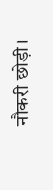नौकरी छोड़ी।